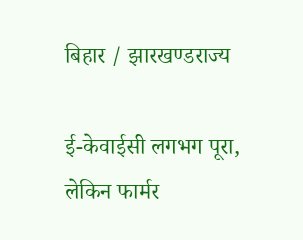बिहार / झारखण्डराज्‍य

ई-केवाईसी लगभग पूरा, लेकिन फार्मर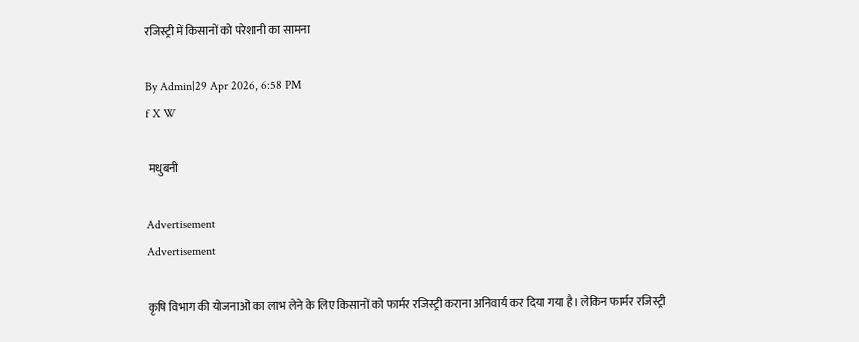रजिस्ट्री में किसानों को परेशानी का सामना

By Admin|29 Apr 2026, 6:58 PM
f X W

 मधुबनी

Advertisement
Advertisement

कृषि विभाग की योजनाओं का लाभ लेने के लिए किसानों को फार्मर रजिस्ट्री कराना अनिवार्य कर दिया गया है। लेकिन फार्मर रजिस्ट्री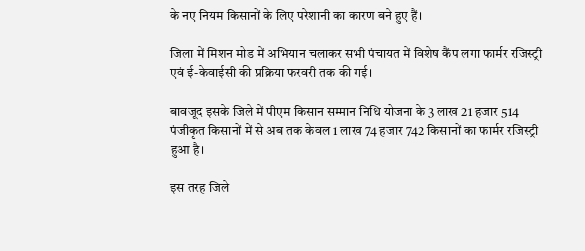के नए नियम किसानों के लिए परेशानी का कारण बने हुए हैं।

जिला में मिशन मोड में अभियान चलाकर सभी पंचायत में विशेष कैंप लगा फार्मर रजिस्ट्री एवं ई-केवाईसी की प्रक्रिया फरवरी तक की गई।

बावजूद इसके जिले में पीएम किसान सम्मान निधि योजना के 3 लाख 21 हजार 514 पंजीकृत किसानों में से अब तक केवल 1 लाख 74 हजार 742 किसानों का फार्मर रजिस्ट्री हुआ है।

इस तरह जिले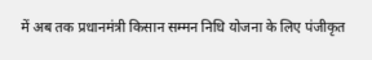में अब तक प्रधानमंत्री किसान सम्मन निधि योजना के लिए पंजीकृत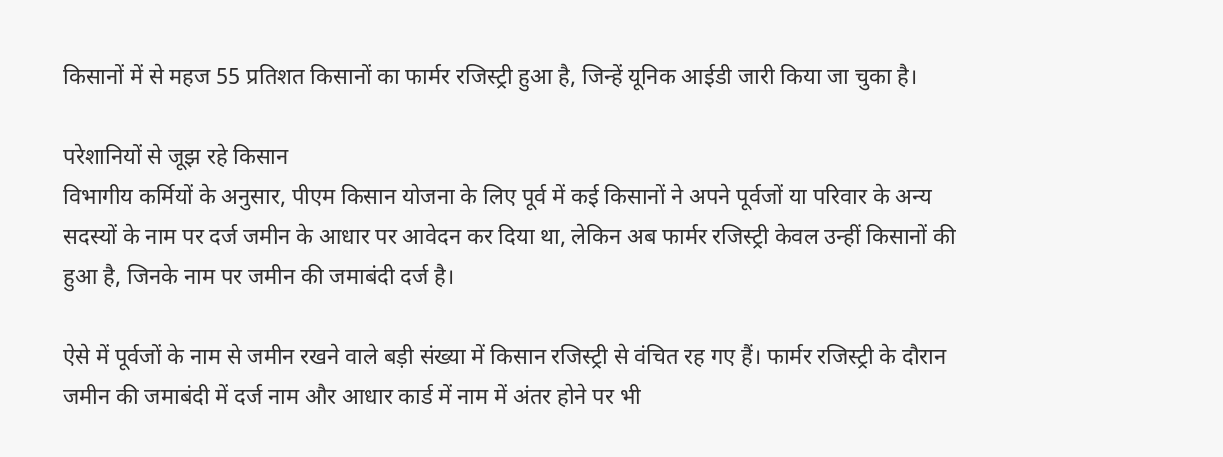किसानों में से महज 55 प्रतिशत किसानों का फार्मर रजिस्ट्री हुआ है, जिन्हें यूनिक आईडी जारी किया जा चुका है।

परेशानियों से जूझ रहे किसान
विभागीय कर्मियों के अनुसार, पीएम किसान योजना के लिए पूर्व में कई किसानों ने अपने पूर्वजों या परिवार के अन्य सदस्यों के नाम पर दर्ज जमीन के आधार पर आवेदन कर दिया था, लेकिन अब फार्मर रजिस्ट्री केवल उन्हीं किसानों की हुआ है, जिनके नाम पर जमीन की जमाबंदी दर्ज है।

ऐसे में पूर्वजों के नाम से जमीन रखने वाले बड़ी संख्या में किसान रजिस्ट्री से वंचित रह गए हैं। फार्मर रजिस्ट्री के दौरान जमीन की जमाबंदी में दर्ज नाम और आधार कार्ड में नाम में अंतर होने पर भी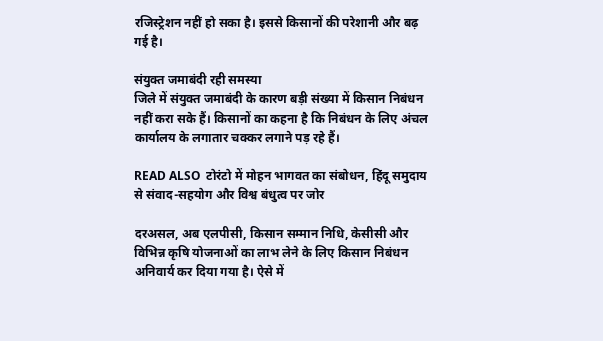रजिस्ट्रेशन नहीं हो सका है। इससे किसानों की परेशानी और बढ़ गई है।

संयुक्त जमाबंदी रही समस्या
जिले में संयुक्त जमाबंदी के कारण बड़ी संख्या में किसान निबंधन नहीं करा सके हैं। किसानों का कहना है कि निबंधन के लिए अंचल कार्यालय के लगातार चक्कर लगाने पड़ रहे हैं।

READ ALSO  टोरंटो में मोहन भागवत का संबोधन, हिंदू समुदाय से संवाद-सहयोग और विश्व बंधुत्व पर जोर

दरअसल, अब एलपीसी, किसान सम्मान निधि, केसीसी और विभिन्न कृषि योजनाओं का लाभ लेने के लिए किसान निबंधन अनिवार्य कर दिया गया है। ऐसे में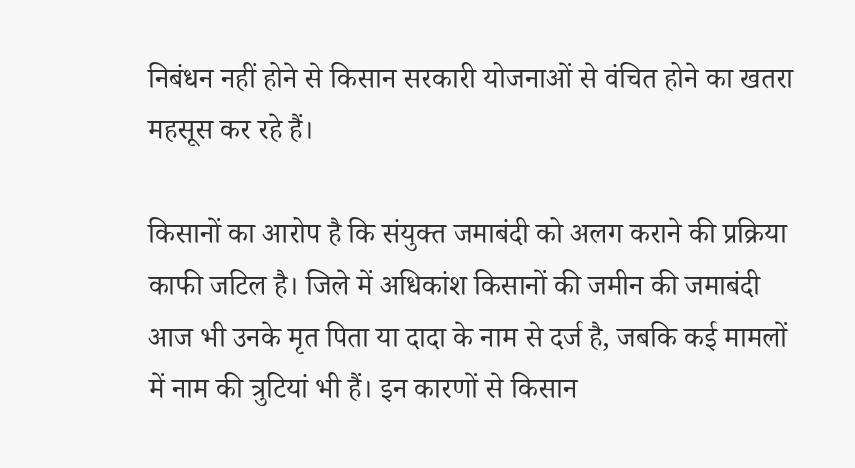निबंधन नहीं होने से किसान सरकारी योजनाओं से वंचित होने का खतरा महसूस कर रहे हैं।

किसानों का आरोप है कि संयुक्त जमाबंदी को अलग कराने की प्रक्रिया काफी जटिल है। जिले में अधिकांश किसानों की जमीन की जमाबंदी आज भी उनके मृत पिता या दादा के नाम से दर्ज है, जबकि कई मामलों में नाम की त्रुटियां भी हैं। इन कारणों से किसान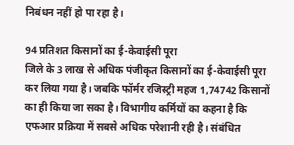निबंधन नहीं हो पा रहा है।

94 प्रतिशत किसानों का ई-केवाईसी पूरा
जिले के 3 लाख से अधिक पंजीकृत किसानों का ई-केवाईसी पूरा कर लिया गया है। जबकि फॉर्मर रजिस्ट्री महज 1,74742 किसानों का ही किया जा सका है। विभागीय कर्मियों का कहना है कि एफआर प्रक्रिया में सबसे अधिक परेशानी रही है। संबंधित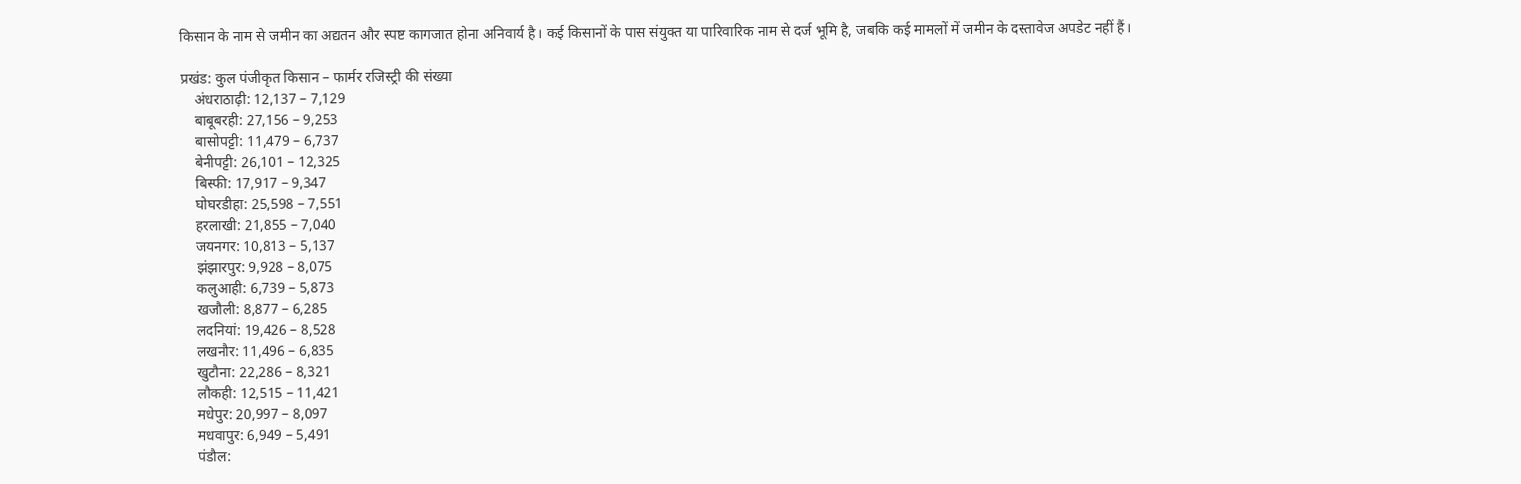किसान के नाम से जमीन का अद्यतन और स्पष्ट कागजात होना अनिवार्य है। कई किसानों के पास संयुक्त या पारिवारिक नाम से दर्ज भूमि है, जबकि कई मामलों में जमीन के दस्तावेज अपडेट नहीं हैं।

प्रखंड: कुल पंजीकृत किसान – फार्मर रजिस्ट्री की संख्या
    अंधराठाढ़ी: 12,137 – 7,129
    बाबूबरही: 27,156 – 9,253
    बासोपट्टी: 11,479 – 6,737
    बेनीपट्टी: 26,101 – 12,325
    बिस्फी: 17,917 – 9,347
    घोघरडीहा: 25,598 – 7,551
    हरलाखी: 21,855 – 7,040
    जयनगर: 10,813 – 5,137
    झंझारपुर: 9,928 – 8,075
    कलुआही: 6,739 – 5,873
    खजौली: 8,877 – 6,285
    लदनियां: 19,426 – 8,528
    लखनौर: 11,496 – 6,835
    खुटौना: 22,286 – 8,321
    लौकही: 12,515 – 11,421
    मधेपुर: 20,997 – 8,097
    मधवापुर: 6,949 – 5,491
    पंडौल: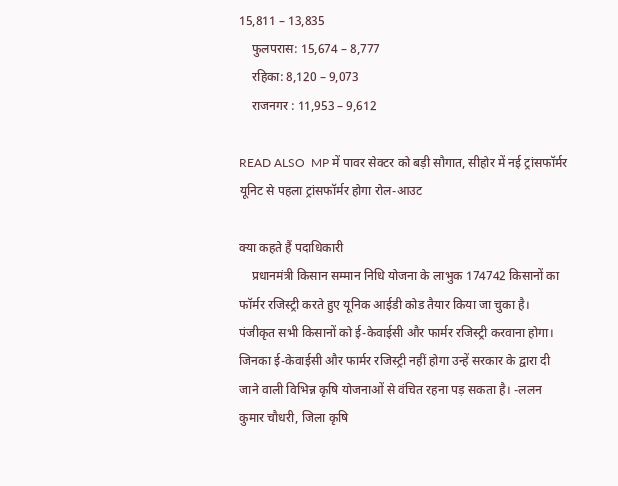15,811 – 13,835
    फुलपरास: 15,674 – 8,777
    रहिका: 8,120 – 9,073
    राजनगर : 11,953 – 9,612

READ ALSO  MP में पावर सेक्टर को बड़ी सौगात, सीहोर में नई ट्रांसफॉर्मर यूनिट से पहला ट्रांसफॉर्मर होगा रोल-आउट

क्या कहते हैं पदाधिकारी
    प्रधानमंत्री किसान सम्मान निधि योजना के लाभुक 174742 किसानों का फॉर्मर रजिस्ट्री करते हुए यूनिक आईडी कोड तैयार किया जा चुका है। पंजीकृत सभी किसानों को ई-केवाईसी और फार्मर रजिस्ट्री करवाना होगा। जिनका ई-केवाईसी और फार्मर रजिस्ट्री नहीं होगा उन्हें सरकार के द्वारा दी जाने वाली विभिन्न कृषि योजनाओं से वंचित रहना पड़ सकता है। -ललन कुमार चौधरी, जिला कृषि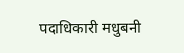पदाधिकारी मधुबनी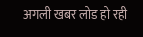अगली खबर लोड हो रही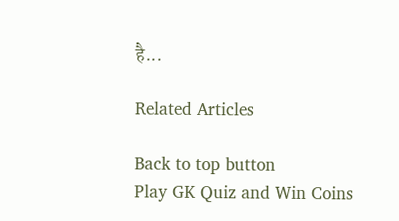है...

Related Articles

Back to top button
Play GK Quiz and Win Coins